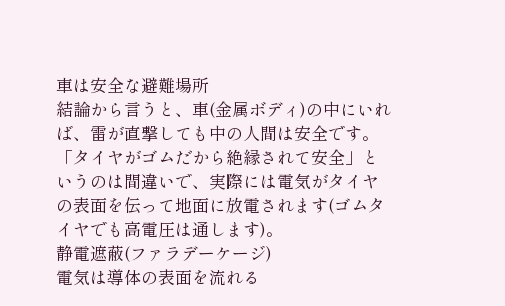車は安全な避難場所
結論から言うと、車(金属ボディ)の中にいれば、雷が直撃しても中の人間は安全です。
「タイヤがゴムだから絶縁されて安全」というのは間違いで、実際には電気がタイヤの表面を伝って地面に放電されます(ゴムタイヤでも高電圧は通します)。
静電遮蔽(ファラデーケージ)
電気は導体の表面を流れる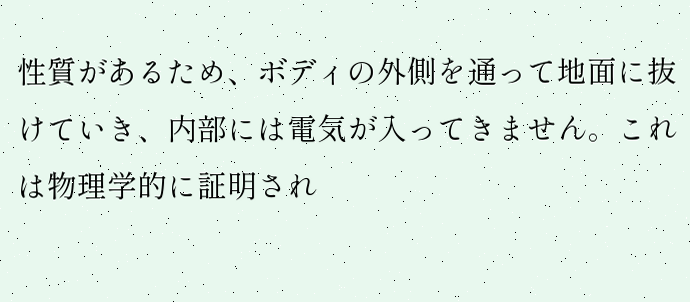性質があるため、ボディの外側を通って地面に抜けていき、内部には電気が入ってきません。これは物理学的に証明され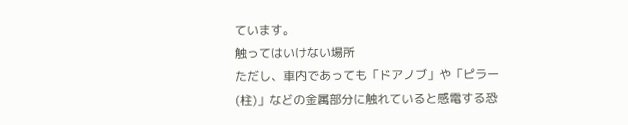ています。
触ってはいけない場所
ただし、車内であっても「ドアノブ」や「ピラー(柱)」などの金属部分に触れていると感電する恐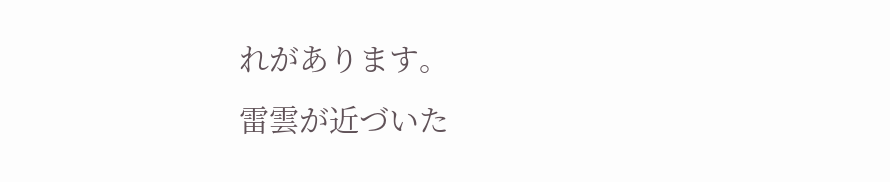れがあります。
雷雲が近づいた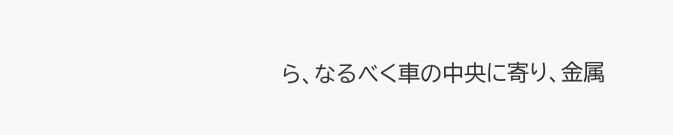ら、なるべく車の中央に寄り、金属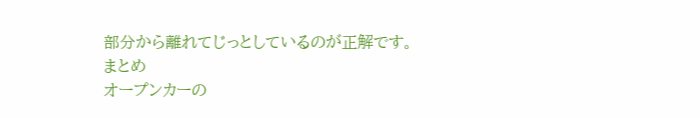部分から離れてじっとしているのが正解です。
まとめ
オープンカーの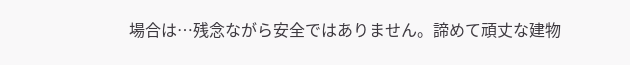場合は…残念ながら安全ではありません。諦めて頑丈な建物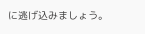に逃げ込みましょう。